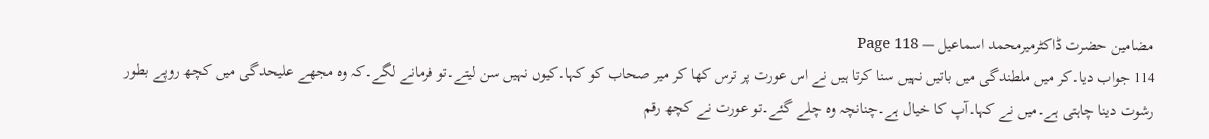مضامین حضرت ڈاکٹرمیرمحمد اسماعیل — Page 118
114 جواب دیا۔کر میں ملطندگی میں باتیں نہیں سنا کرتا ہیں نے اس عورت پر ترس کھا کر میر صحاب کو کہا۔کیوں نہیں سن لیتے۔تو فرمانے لگے۔کہ وہ مجھے علیحدگی میں کچھ روپے بطور رشوت دینا چاہتی ہے۔میں نے کہا۔آپ کا خیال ہے۔چنانچہ وہ چلے گئے۔تو عورت نے کچھ رقم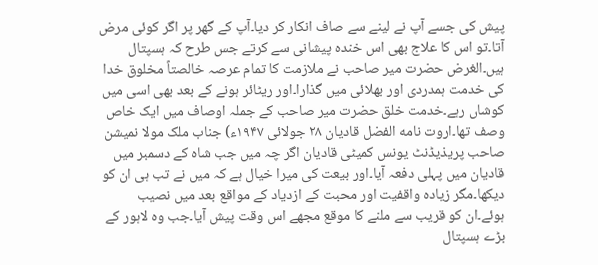پیش کی جسے آپ نے لینے سے صاف انکار کر دیا۔آپ کے گھر پر اگر کوئی مرض آتا۔تو اس کا علاج بھی اس خندہ پیشانی سے کرتے جس طرح کہ ہسپتال ہیں۔الغرض حضرت میر صاحب نے ملازمت کا تمام عرصہ خالصتاً مخلوق خدا کی خدمت ہمدردی اور بھلائی میں گذارا۔اور ریٹائر ہونے کے بعد بھی اسی میں کوشاں رہے۔خدمت خلق حضرت میر صاحب کے جملہ اوصاف میں ایک خاص وصف تھا۔اروت نامه الفضل قادیان ۲۸ جولائی ۱۹۴۷ء) جناب ملک مولا نمیشن صاحب پریذیڈنٹ یونس کمیٹی قادیان اگر چہ میں جب شاہ کے دسمبر میں قادیان میں پہلی دفعہ آیا۔اور بیعت کی میرا خیال ہے کہ میں نے تب ہی ان کو دیکھا۔مگر زیادہ واقفیت اور محبت کے ازدیاد کے مواقع بعد میں نصیب ہوئے۔ان کو قریب سے ملنے کا موقع مجھے اس وقت پیش آیا۔جب وہ لاہور کے بڑے ہسپتال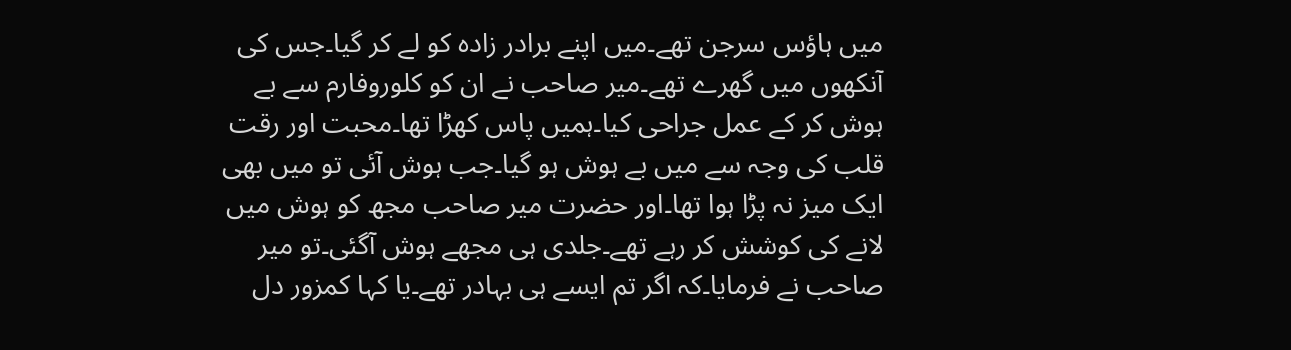میں ہاؤس سرجن تھے۔میں اپنے برادر زادہ کو لے کر گیا۔جس کی آنکھوں میں گھرے تھے۔میر صاحب نے ان کو کلوروفارم سے بے ہوش کر کے عمل جراحی کیا۔ہمیں پاس کھڑا تھا۔محبت اور رقت قلب کی وجہ سے میں بے ہوش ہو گیا۔جب ہوش آئی تو میں بھی ایک میز نہ پڑا ہوا تھا۔اور حضرت میر صاحب مجھ کو ہوش میں لانے کی کوشش کر رہے تھے۔جلدی ہی مجھے ہوش آگئی۔تو میر صاحب نے فرمایا۔کہ اگر تم ایسے ہی بہادر تھے۔یا کہا کمزور دل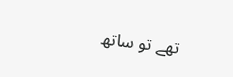تھے تو ساتھ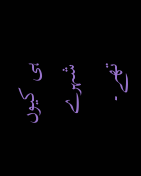ہی کیوں شہرے تھے۔